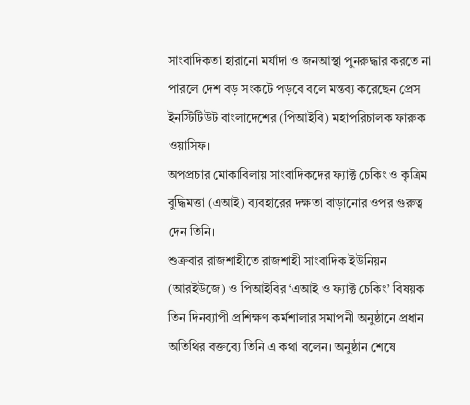সাংবাদিকতা হারানো মর্যাদা ও জনআস্থা পুনরুদ্ধার করতে না পারলে দেশ বড় সংকটে পড়বে বলে মন্তব্য করেছেন প্রেস ইনস্টিটিউট বাংলাদেশের (পিআইবি) মহাপরিচালক ফারুক ওয়াসিফ।
অপপ্রচার মোকাবিলায় সাংবাদিকদের ফ্যাক্ট চেকিং ও কৃত্রিম বুদ্ধিমত্তা (এআই) ব্যবহারের দক্ষতা বাড়ানোর ওপর গুরুত্ব দেন তিনি।
শুক্রবার রাজশাহীতে রাজশাহী সাংবাদিক ইউনিয়ন (আরইউজে) ও পিআইবির ‘এআই ও ফ্যাক্ট চেকিং’ বিষয়ক তিন দিনব্যাপী প্রশিক্ষণ কর্মশালার সমাপনী অনুষ্ঠানে প্রধান অতিথির বক্তব্যে তিনি এ কথা বলেন। অনুষ্ঠান শেষে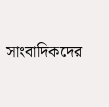সাংবাদিকদের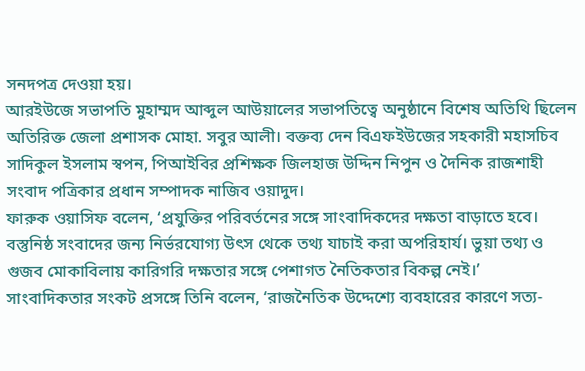সনদপত্র দেওয়া হয়।
আরইউজে সভাপতি মুহাম্মদ আব্দুল আউয়ালের সভাপতিত্বে অনুষ্ঠানে বিশেষ অতিথি ছিলেন অতিরিক্ত জেলা প্রশাসক মোহা. সবুর আলী। বক্তব্য দেন বিএফইউজের সহকারী মহাসচিব সাদিকুল ইসলাম স্বপন, পিআইবির প্রশিক্ষক জিলহাজ উদ্দিন নিপুন ও দৈনিক রাজশাহী সংবাদ পত্রিকার প্রধান সম্পাদক নাজিব ওয়াদুদ।
ফারুক ওয়াসিফ বলেন, ‘প্রযুক্তির পরিবর্তনের সঙ্গে সাংবাদিকদের দক্ষতা বাড়াতে হবে। বস্তুনিষ্ঠ সংবাদের জন্য নির্ভরযোগ্য উৎস থেকে তথ্য যাচাই করা অপরিহার্য। ভুয়া তথ্য ও গুজব মোকাবিলায় কারিগরি দক্ষতার সঙ্গে পেশাগত নৈতিকতার বিকল্প নেই।’
সাংবাদিকতার সংকট প্রসঙ্গে তিনি বলেন, ‘রাজনৈতিক উদ্দেশ্যে ব্যবহারের কারণে সত্য-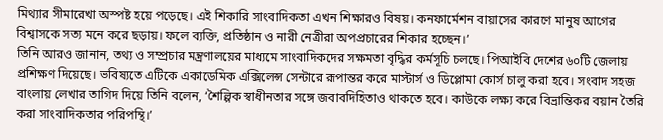মিথ্যার সীমারেখা অস্পষ্ট হয়ে পড়েছে। এই শিকারি সাংবাদিকতা এখন শিক্ষারও বিষয়। কনফার্মেশন বায়াসের কারণে মানুষ আগের বিশ্বাসকে সত্য মনে করে ছড়ায়। ফলে ব্যক্তি, প্রতিষ্ঠান ও নারী নেত্রীরা অপপ্রচারের শিকার হচ্ছেন।’
তিনি আরও জানান, তথ্য ও সম্প্রচার মন্ত্রণালয়ের মাধ্যমে সাংবাদিকদের সক্ষমতা বৃদ্ধির কর্মসূচি চলছে। পিআইবি দেশের ৬০টি জেলায় প্রশিক্ষণ দিয়েছে। ভবিষ্যতে এটিকে একাডেমিক এক্সিলেন্স সেন্টারে রূপান্তর করে মাস্টার্স ও ডিপ্লোমা কোর্স চালু করা হবে। সংবাদ সহজ বাংলায় লেখার তাগিদ দিয়ে তিনি বলেন, ‘শৈল্পিক স্বাধীনতার সঙ্গে জবাবদিহিতাও থাকতে হবে। কাউকে লক্ষ্য করে বিভ্রান্তিকর বয়ান তৈরি করা সাংবাদিকতার পরিপন্থি।’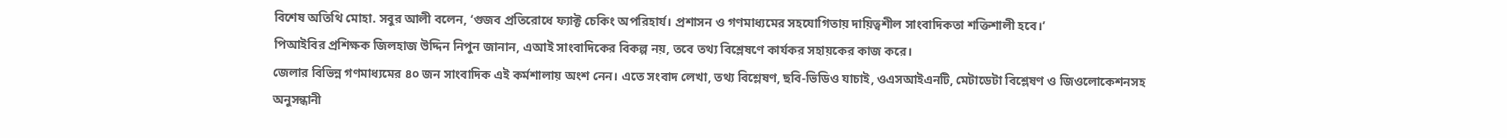বিশেষ অতিথি মোহা. সবুর আলী বলেন, ‘গুজব প্রতিরোধে ফ্যাক্ট চেকিং অপরিহার্য। প্রশাসন ও গণমাধ্যমের সহযোগিতায় দায়িত্বশীল সাংবাদিকতা শক্তিশালী হবে।’
পিআইবির প্রশিক্ষক জিলহাজ উদ্দিন নিপুন জানান, এআই সাংবাদিকের বিকল্প নয়, তবে তথ্য বিশ্লেষণে কার্যকর সহায়কের কাজ করে।
জেলার বিভিন্ন গণমাধ্যমের ৪০ জন সাংবাদিক এই কর্মশালায় অংশ নেন। এতে সংবাদ লেখা, তথ্য বিশ্লেষণ, ছবি-ভিডিও যাচাই, ওএসআইএনটি, মেটাডেটা বিশ্লেষণ ও জিওলোকেশনসহ অনুসন্ধানী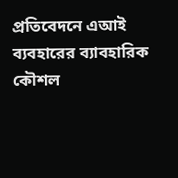প্রতিবেদনে এআই ব্যবহারের ব্যাবহারিক কৌশল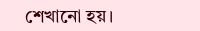শেখানো হয়।